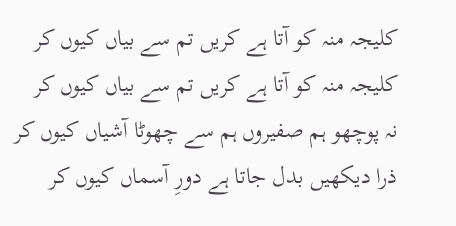کلیجہ منہ کو آتا ہے کریں تم سے بیاں کیوں کر
کلیجہ منہ کو آتا ہے کریں تم سے بیاں کیوں کر
نہ پوچھو ہم صفیروں ہم سے چھوٹا آشیاں کیوں کر
ذرا دیکھیں بدل جاتا ہے دورِ آسماں کیوں کر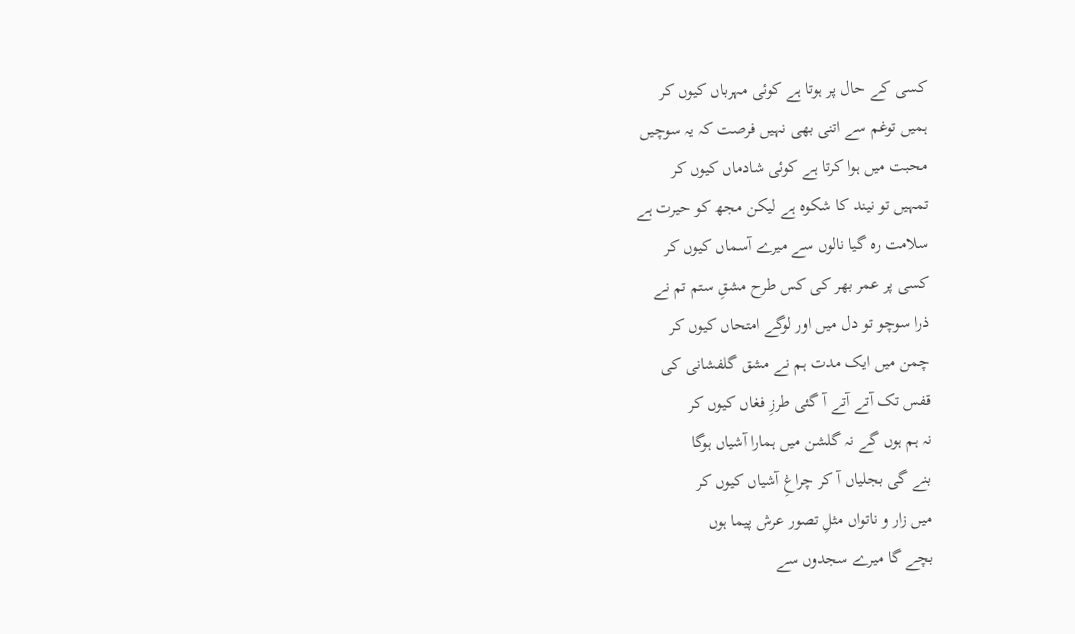کسی کے حال پر ہوتا ہے کوئی مہرباں کیوں کر
ہمیں توغم سے اتنی بھی نہیں فرصت کہ یہ سوچیں
محبت میں ہوا کرتا ہے کوئی شادماں کیوں کر
تمہیں تو نیند کا شکوہ ہے لیکن مجھ کو حیرت ہے
سلامت رہ گیا نالوں سے میرے آسماں کیوں کر
کسی پر عمر بھر کی کس طرح مشقِ ستم تم نے
ذرا سوچو تو دل میں اور لوگے امتحاں کیوں کر
چمن میں ایک مدت ہم نے مشق گلفشانی کی
قفس تک آتے آتے آ گئی طرزِ فغاں کیوں کر
نہ ہم ہوں گے نہ گلشن میں ہمارا آشیاں ہوگا
بنے گی بجلیاں آ کر چراغِ آشیاں کیوں کر
میں زار و ناتواں مثلِ تصور عرش پیما ہوں
بچے گا میرے سجدوں سے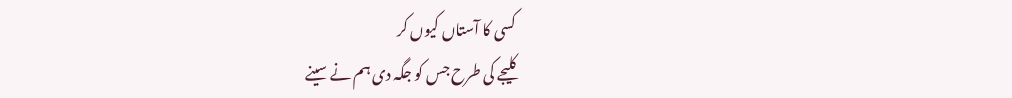کسی کا آستاں کیوں کر
کلیجے کی طرح جس کو جگہ دی ہم نے سینے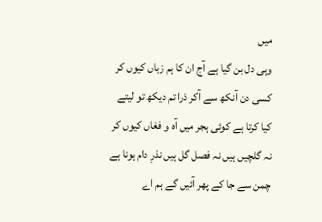میں
وہی دل بن گیا ہے آج ان کا ہم زباں کیوں کر
کسی دن آنکھ سے آکر ذرا تم دیکھ تو لیتے
کیا کرتا ہے کوئی ہجر میں آہ و فغاں کیوں کر
نہ گلچیں ہیں نہ فصل گل ہیں نذرِ دام ہونا ہے
چمن سے جا کے پھر آئیں گے ہم اے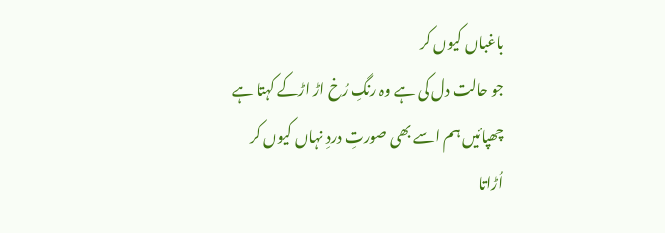باغباں کیوں کر
جو حالت دل کی ہے وہ رنگِ رُخ اڑ اڑکے کہتا ہے
چھپائیں ہم اسے بھی صورتِ دردِ نہاں کیوں کر
اُڑاتا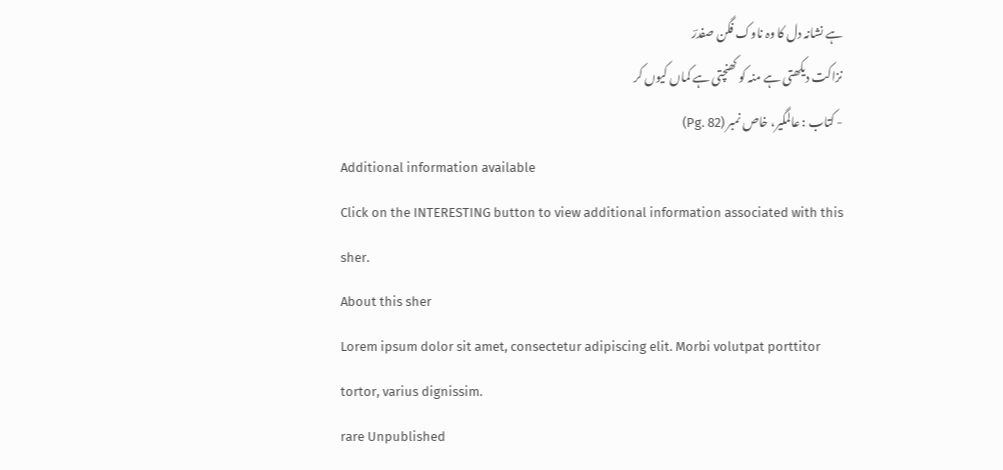ہے نشانہ دل کا وہ ناوک فگن صفدرؔ
نزاکت دیکھتی ہے منہ کو کھنچتی ہے کماں کیوں کر
- کتاب : عالمگیر، خاص نمبر (Pg. 82)
Additional information available
Click on the INTERESTING button to view additional information associated with this sher.
About this sher
Lorem ipsum dolor sit amet, consectetur adipiscing elit. Morbi volutpat porttitor tortor, varius dignissim.
rare Unpublished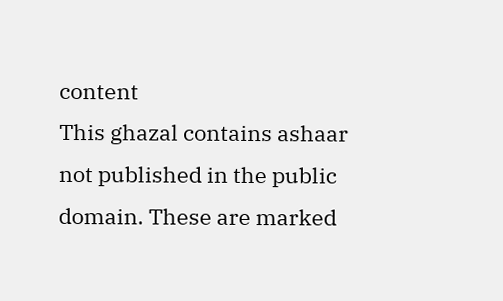content
This ghazal contains ashaar not published in the public domain. These are marked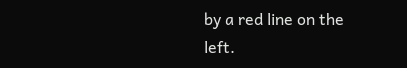by a red line on the left.